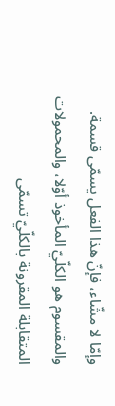وإمّا لا مشّاء، فإنّ هذا الفعل يسمّى قسمة. والمقسوم هو الكلّيّ المأخوذ أوّلا، والمحمولات المتقابلة المقرونة بالكلّيّ تسمّى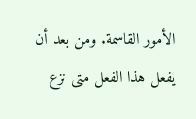الأمور القاسمة. ومن بعد أن يفعل هذا الفعل متى نزع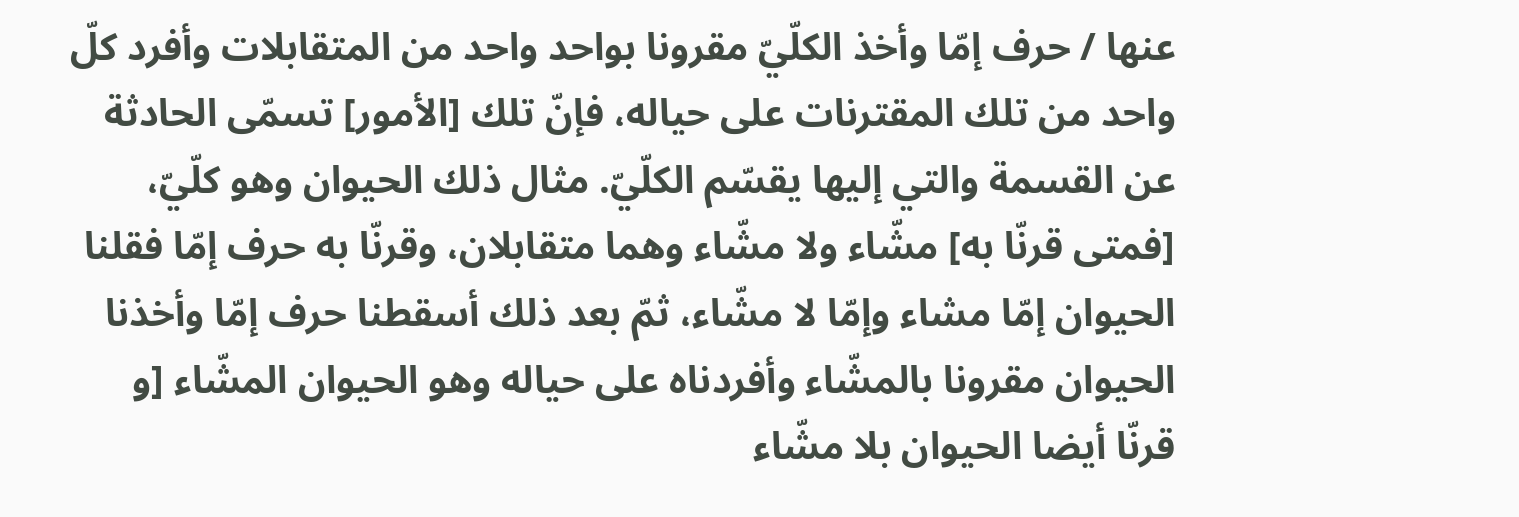عنها / حرف إمّا وأخذ الكلّيّ مقرونا بواحد واحد من المتقابلات وأفرد كلّ واحد من تلك المقترنات على حياله، فإنّ تلك [الأمور] تسمّى الحادثة عن القسمة والتي إليها يقسّم الكلّيّ. مثال ذلك الحيوان وهو كلّيّ، [فمتى قرنّا به] مشّاء ولا مشّاء وهما متقابلان، وقرنّا به حرف إمّا فقلنا الحيوان إمّا مشاء وإمّا لا مشّاء، ثمّ بعد ذلك أسقطنا حرف إمّا وأخذنا الحيوان مقرونا بالمشّاء وأفردناه على حياله وهو الحيوان المشّاء [و قرنّا أيضا الحيوان بلا مشّاء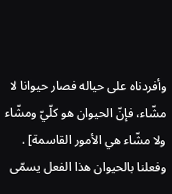وأفردناه على حياله فصار حيوانا لا مشّاء، فإنّ الحيوان هو كلّيّ ومشّاء ولا مشّاء هي الأمور القاسمة] .
وفعلنا بالحيوان هذا الفعل يسمّى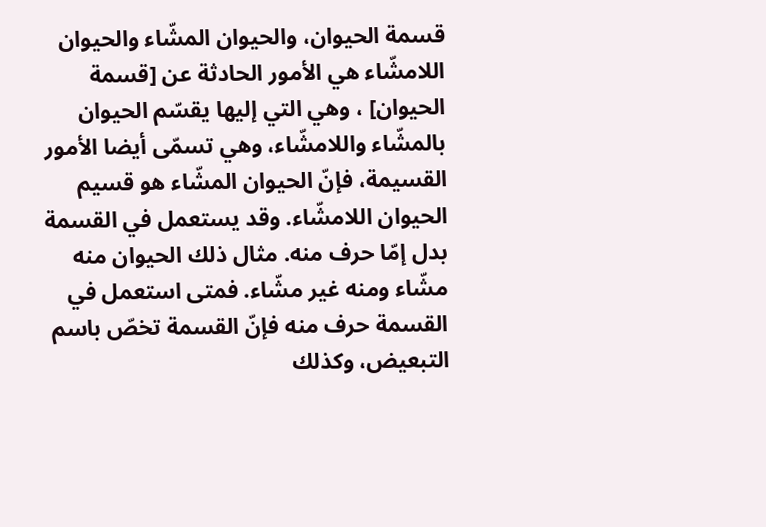قسمة الحيوان، والحيوان المشّاء والحيوان اللامشّاء هي الأمور الحادثة عن [قسمة الحيوان] ، وهي التي إليها يقسّم الحيوان بالمشّاء واللامشّاء، وهي تسمّى أيضا الأمور القسيمة، فإنّ الحيوان المشّاء هو قسيم الحيوان اللامشّاء. وقد يستعمل في القسمة بدل إمّا حرف منه. مثال ذلك الحيوان منه مشّاء ومنه غير مشّاء. فمتى استعمل في القسمة حرف منه فإنّ القسمة تخصّ باسم التبعيض، وكذلك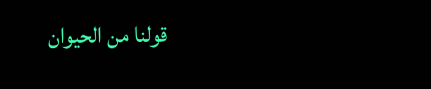قولنا من الحيوان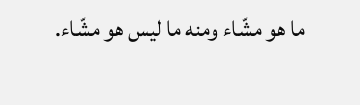ما هو مشّاء ومنه ما ليس هو مشّاء.